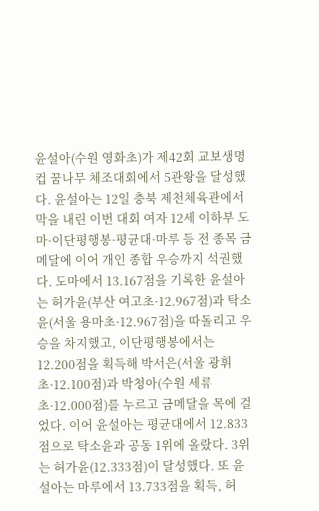윤설아(수원 영화초)가 제42회 교보생명컵 꿈나무 체조대회에서 5관왕을 달성했다. 윤설아는 12일 충북 제천체육관에서 막을 내린 이번 대회 여자 12세 이하부 도마·이단평행봉·평균대·마루 등 전 종목 금메달에 이어 개인 종합 우승까지 석권했다. 도마에서 13.167점을 기록한 윤설아는 허가윤(부산 여고초·12.967점)과 탁소윤(서울 용마초·12.967점)을 따돌리고 우승을 차지했고, 이단평행봉에서는 12.200점을 획득해 박서은(서울 광휘초·12.100점)과 박청아(수원 세류초·12.000점)를 누르고 금메달을 목에 걸었다. 이어 윤설아는 평균대에서 12.833점으로 탁소윤과 공동 1위에 올랐다. 3위는 허가윤(12.333점)이 달성했다. 또 윤설아는 마루에서 13.733점을 획득, 허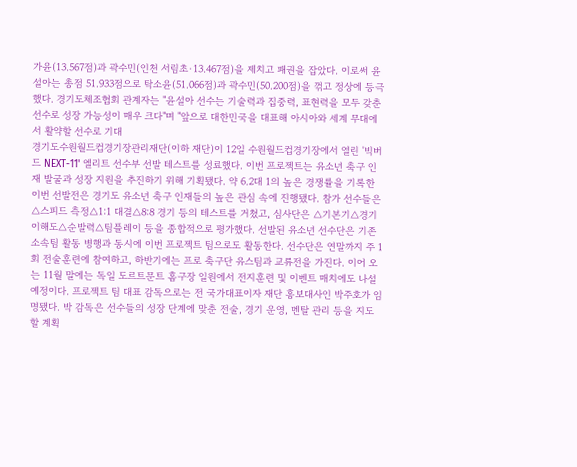가윤(13.567점)과 곽수민(인천 서림초·13.467점)을 제치고 패권을 잡았다. 이로써 윤설아는 총점 51.933점으로 탁소윤(51.066점)과 곽수민(50.200점)을 꺾고 정상에 등극했다. 경기도체조협회 관계자는 "윤설아 선수는 기술력과 집중력, 표현력을 모두 갖춘 선수로 성장 가능성이 매우 크다"며 "앞으로 대한민국을 대표해 아시아와 세계 무대에서 활약할 선수로 기대
경기도수원월드컵경기장관리재단(이하 재단)이 12일 수원월드컵경기장에서 열린 '빅버드 NEXT-11' 엘리트 선수부 선발 테스트를 성료했다. 이번 프로젝트는 유소년 축구 인재 발굴과 성장 지원을 추진하기 위해 기획됐다. 약 6.2대 1의 높은 경쟁률을 기록한 이번 선발전은 경기도 유소년 축구 인재들의 높은 관심 속에 진행됐다. 참가 선수들은 △스피드 측정△1:1 대결△8:8 경기 등의 테스트를 거쳤고, 심사단은 △기본기△경기 이해도△순발력△팀플레이 등을 종합적으로 평가했다. 선발된 유소년 선수단은 기존 소속팀 활동 병행과 동시에 이번 프로젝트 팀으로도 활동한다. 선수단은 연말까지 주 1회 전술훈련에 참여하고, 하반기에는 프로 축구단 유스팀과 교류전을 가진다. 이어 오는 11월 말에는 독일 도르트문트 홈구장 일원에서 전지훈련 및 이벤트 매치에도 나설 예정이다. 프로젝트 팀 대표 감독으로는 전 국가대표이자 재단 홍보대사인 박주호가 임명됐다. 박 감독은 선수들의 성장 단계에 맞춘 전술, 경기 운영, 멘탈 관리 등을 지도할 계획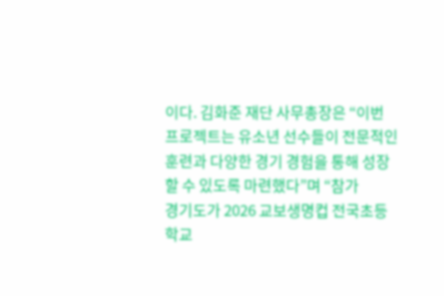이다. 김화준 재단 사무총장은 “이번 프로젝트는 유소년 선수들이 전문적인 훈련과 다양한 경기 경험을 통해 성장할 수 있도록 마련했다”며 “참가
경기도가 2026 교보생명컵 전국초등학교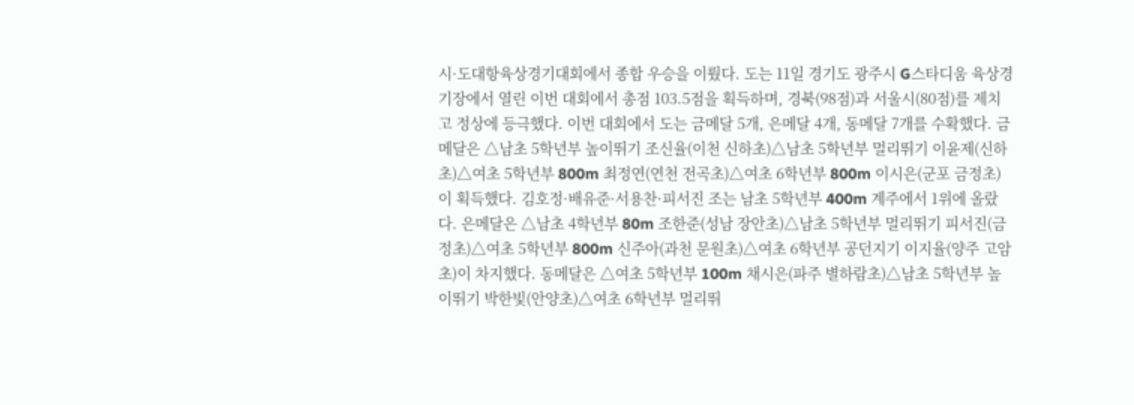시·도대항육상경기대회에서 종합 우승을 이뤘다. 도는 11일 경기도 광주시 G스타디움 육상경기장에서 열린 이번 대회에서 총점 103.5점을 획득하며, 경북(98점)과 서울시(80점)를 제치고 정상에 등극했다. 이번 대회에서 도는 금메달 5개, 은메달 4개, 동메달 7개를 수확했다. 금메달은 △남초 5학년부 높이뛰기 조신율(이천 신하초)△남초 5학년부 멀리뛰기 이윤제(신하초)△여초 5학년부 800m 최정연(연천 전곡초)△여초 6학년부 800m 이시은(군포 금정초)이 획득했다. 김호정·배유준·서용찬·피서진 조는 남초 5학년부 400m 계주에서 1위에 올랐다. 은메달은 △남초 4학년부 80m 조한준(성남 장안초)△남초 5학년부 멀리뛰기 피서진(금정초)△여초 5학년부 800m 신주아(과천 문원초)△여초 6학년부 공던지기 이지율(양주 고암초)이 차지했다. 동메달은 △여초 5학년부 100m 채시은(파주 별하람초)△남초 5학년부 높이뛰기 박한빛(안양초)△여초 6학년부 멀리뛰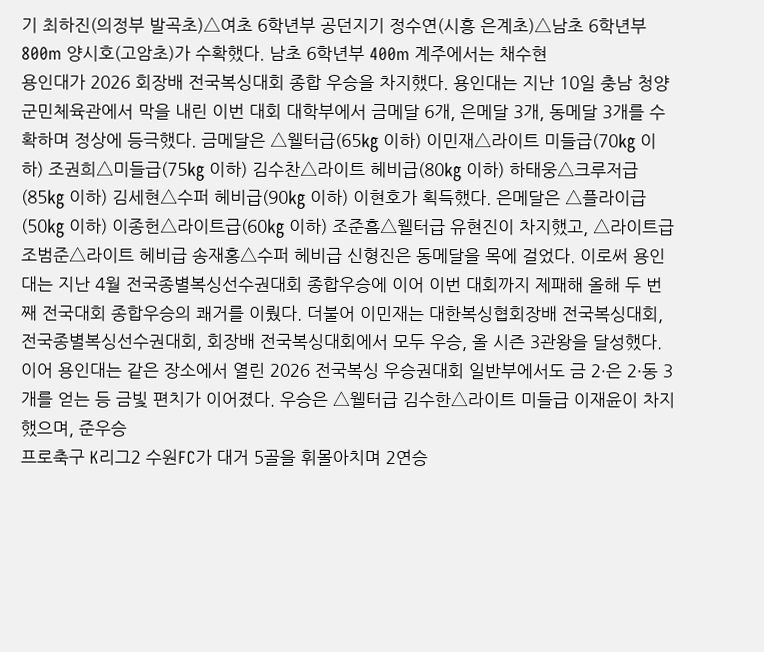기 최하진(의정부 발곡초)△여초 6학년부 공던지기 정수연(시흥 은계초)△남초 6학년부 800m 양시호(고암초)가 수확했다. 남초 6학년부 400m 계주에서는 채수현
용인대가 2026 회장배 전국복싱대회 종합 우승을 차지했다. 용인대는 지난 10일 충남 청양군민체육관에서 막을 내린 이번 대회 대학부에서 금메달 6개, 은메달 3개, 동메달 3개를 수확하며 정상에 등극했다. 금메달은 △웰터급(65㎏ 이하) 이민재△라이트 미들급(70㎏ 이하) 조권희△미들급(75㎏ 이하) 김수찬△라이트 헤비급(80㎏ 이하) 하태웅△크루저급(85㎏ 이하) 김세현△수퍼 헤비급(90㎏ 이하) 이현호가 획득했다. 은메달은 △플라이급(50㎏ 이하) 이종헌△라이트급(60㎏ 이하) 조준흠△웰터급 유현진이 차지했고, △라이트급 조범준△라이트 헤비급 송재홍△수퍼 헤비급 신형진은 동메달을 목에 걸었다. 이로써 용인대는 지난 4월 전국종별복싱선수권대회 종합우승에 이어 이번 대회까지 제패해 올해 두 번째 전국대회 종합우승의 쾌거를 이뤘다. 더불어 이민재는 대한복싱협회장배 전국복싱대회, 전국종별복싱선수권대회, 회장배 전국복싱대회에서 모두 우승, 올 시즌 3관왕을 달성했다. 이어 용인대는 같은 장소에서 열린 2026 전국복싱 우승권대회 일반부에서도 금 2·은 2·동 3개를 얻는 등 금빛 편치가 이어졌다. 우승은 △웰터급 김수한△라이트 미들급 이재윤이 차지했으며, 준우승
프로축구 K리그2 수원FC가 대거 5골을 휘몰아치며 2연승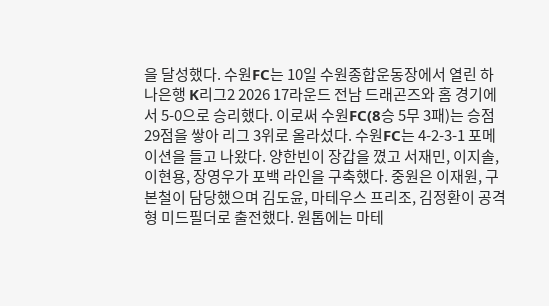을 달성했다. 수원FC는 10일 수원종합운동장에서 열린 하나은행 K리그2 2026 17라운드 전남 드래곤즈와 홈 경기에서 5-0으로 승리했다. 이로써 수원FC(8승 5무 3패)는 승점 29점을 쌓아 리그 3위로 올라섰다. 수원FC는 4-2-3-1 포메이션을 들고 나왔다. 양한빈이 장갑을 꼈고 서재민, 이지솔, 이현용, 장영우가 포백 라인을 구축했다. 중원은 이재원, 구본철이 담당했으며 김도윤, 마테우스 프리조, 김정환이 공격형 미드필더로 출전했다. 원톱에는 마테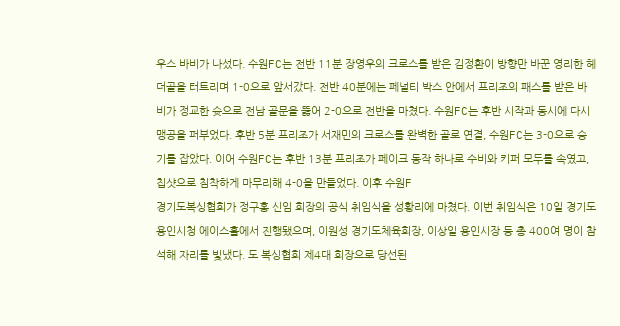우스 바비가 나섰다. 수원FC는 전반 11분 장영우의 크로스를 받은 김정환이 방향만 바꾼 영리한 헤더골을 터트리며 1-0으로 앞서갔다. 전반 40분에는 페널티 박스 안에서 프리조의 패스를 받은 바비가 정교한 슛으로 전남 골문을 뚫어 2-0으로 전반을 마쳤다. 수원FC는 후반 시작과 동시에 다시 맹공을 퍼부었다. 후반 5분 프리조가 서재민의 크로스를 완벽한 골로 연결, 수원FC는 3-0으로 승기를 잡았다. 이어 수원FC는 후반 13분 프리조가 페이크 동작 하나로 수비와 키퍼 모두를 속였고, 칩샷으로 침착하게 마무리해 4-0을 만들었다. 이후 수원F
경기도복싱협회가 정구홍 신임 회장의 공식 취임식을 성황리에 마쳤다. 이번 취임식은 10일 경기도 용인시청 에이스홀에서 진행됐으며, 이원성 경기도체육회장, 이상일 용인시장 등 총 400여 명이 참석해 자리를 빛냈다. 도 복싱협회 제4대 회장으로 당선된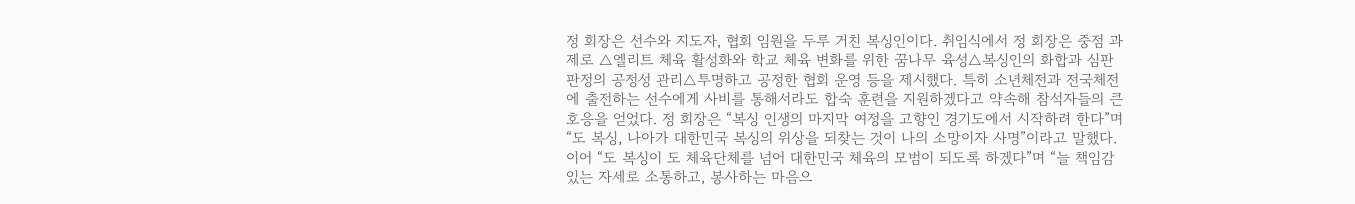정 회장은 선수와 지도자, 협회 임원을 두루 거친 복싱인이다. 취임식에서 정 회장은 중점 과제로 △엘리트 체육 활성화와 학교 체육 변화를 위한 꿈나무 육성△복싱인의 화합과 심판 판정의 공정성 관리△투명하고 공정한 협회 운영 등을 제시했다. 특히 소년체전과 전국체전에 출전하는 선수에게 사비를 통해서라도 합숙 훈련을 지원하겠다고 약속해 참석자들의 큰 호응을 얻었다. 정 회장은 “복싱 인생의 마지막 여정을 고향인 경기도에서 시작하려 한다”며 “도 복싱, 나아가 대한민국 복싱의 위상을 되찾는 것이 나의 소망이자 사명”이라고 말했다. 이어 “도 복싱이 도 체육단체를 넘어 대한민국 체육의 모범이 되도록 하겠다”며 “늘 책임감 있는 자세로 소통하고, 봉사하는 마음으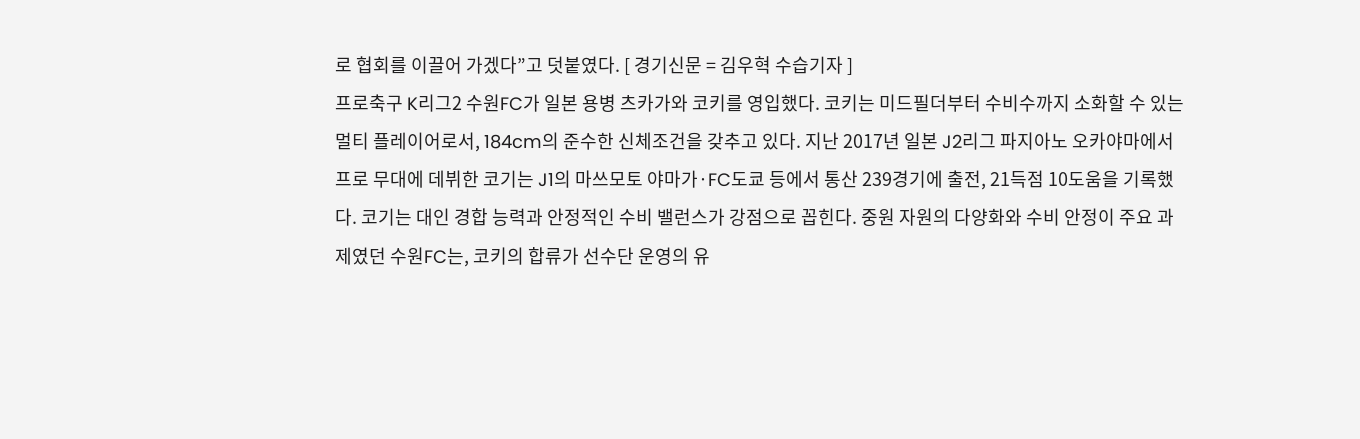로 협회를 이끌어 가겠다”고 덧붙였다. [ 경기신문 = 김우혁 수습기자 ]
프로축구 K리그2 수원FC가 일본 용병 츠카가와 코키를 영입했다. 코키는 미드필더부터 수비수까지 소화할 수 있는 멀티 플레이어로서, 184cm의 준수한 신체조건을 갖추고 있다. 지난 2017년 일본 J2리그 파지아노 오카야마에서 프로 무대에 데뷔한 코기는 J1의 마쓰모토 야마가·FC도쿄 등에서 통산 239경기에 출전, 21득점 10도움을 기록했다. 코기는 대인 경합 능력과 안정적인 수비 밸런스가 강점으로 꼽힌다. 중원 자원의 다양화와 수비 안정이 주요 과제였던 수원FC는, 코키의 합류가 선수단 운영의 유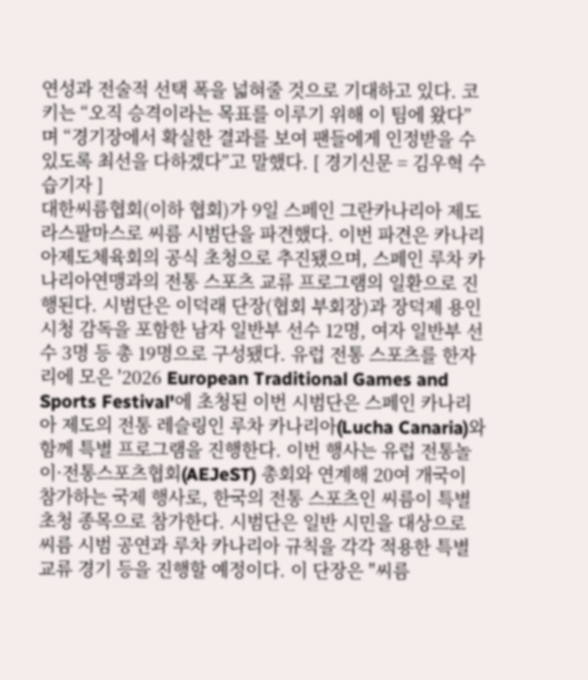연성과 전술적 선택 폭을 넓혀줄 것으로 기대하고 있다. 코키는 “오직 승격이라는 목표를 이루기 위해 이 팀에 왔다”며 “경기장에서 확실한 결과를 보여 팬들에게 인정받을 수 있도록 최선을 다하겠다”고 말했다. [ 경기신문 = 김우혁 수습기자 ]
대한씨름협회(이하 협회)가 9일 스페인 그란카나리아 제도 라스팔마스로 씨름 시범단을 파견했다. 이번 파견은 카나리아제도체육회의 공식 초청으로 추진됐으며, 스페인 루차 카나리아연맹과의 전통 스포츠 교류 프로그램의 일환으로 진행된다. 시범단은 이덕래 단장(협회 부회장)과 장덕제 용인시청 감독을 포함한 남자 일반부 선수 12명, 여자 일반부 선수 3명 등 총 19명으로 구성됐다. 유럽 전통 스포츠를 한자리에 모은 '2026 European Traditional Games and Sports Festival'에 초청된 이번 시범단은 스페인 카나리아 제도의 전통 레슬링인 루차 카나리아(Lucha Canaria)와 함께 특별 프로그램을 진행한다. 이번 행사는 유럽 전통놀이·전통스포츠협회(AEJeST) 총회와 연계해 20여 개국이 참가하는 국제 행사로, 한국의 전통 스포츠인 씨름이 특별 초청 종목으로 참가한다. 시범단은 일반 시민을 대상으로 씨름 시범 공연과 루차 카나리아 규칙을 각각 적용한 특별 교류 경기 등을 진행할 예정이다. 이 단장은 "씨름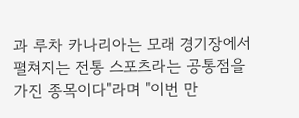과 루차 카나리아는 모래 경기장에서 펼쳐지는 전통 스포츠라는 공통점을 가진 종목이다"라며 "이번 만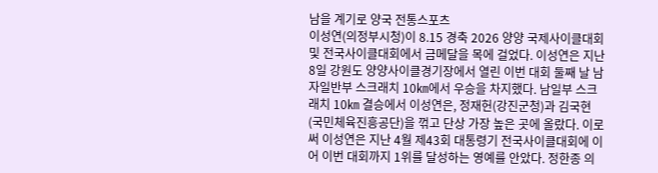남을 계기로 양국 전통스포츠
이성연(의정부시청)이 8.15 경축 2026 양양 국제사이클대회 및 전국사이클대회에서 금메달을 목에 걸었다. 이성연은 지난 8일 강원도 양양사이클경기장에서 열린 이번 대회 둘째 날 남자일반부 스크래치 10㎞에서 우승을 차지했다. 남일부 스크래치 10㎞ 결승에서 이성연은, 정재헌(강진군청)과 김국현(국민체육진흥공단)을 꺾고 단상 가장 높은 곳에 올랐다. 이로써 이성연은 지난 4월 제43회 대통령기 전국사이클대회에 이어 이번 대회까지 1위를 달성하는 영예를 안았다. 정한종 의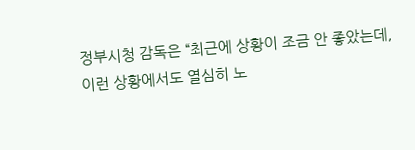정부시청 감독은 “최근에 상황이 조금 안 좋았는데, 이런 상황에서도 열심히 노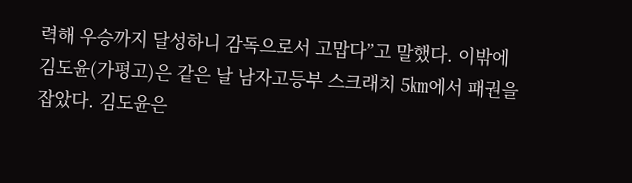력해 우승까지 달성하니 감독으로서 고맙다”고 말했다. 이밖에 김도윤(가평고)은 같은 날 남자고등부 스크래치 5㎞에서 패권을 잡았다. 김도윤은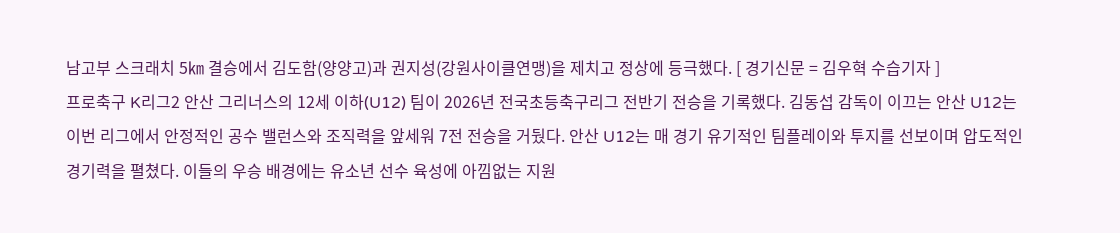남고부 스크래치 5㎞ 결승에서 김도함(양양고)과 권지성(강원사이클연맹)을 제치고 정상에 등극했다. [ 경기신문 = 김우혁 수습기자 ]
프로축구 K리그2 안산 그리너스의 12세 이하(U12) 팀이 2026년 전국초등축구리그 전반기 전승을 기록했다. 김동섭 감독이 이끄는 안산 U12는 이번 리그에서 안정적인 공수 밸런스와 조직력을 앞세워 7전 전승을 거뒀다. 안산 U12는 매 경기 유기적인 팀플레이와 투지를 선보이며 압도적인 경기력을 펼쳤다. 이들의 우승 배경에는 유소년 선수 육성에 아낌없는 지원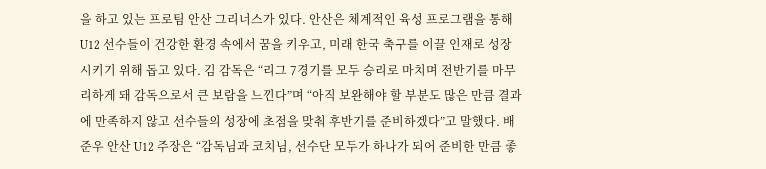을 하고 있는 프로팀 안산 그리너스가 있다. 안산은 체계적인 육성 프로그램을 통해 U12 선수들이 건강한 환경 속에서 꿈을 키우고, 미래 한국 축구를 이끌 인재로 성장시키기 위해 돕고 있다. 김 감독은 “리그 7경기를 모두 승리로 마치며 전반기를 마무리하게 돼 감독으로서 큰 보람을 느낀다”며 “아직 보완해야 할 부분도 많은 만큼 결과에 만족하지 않고 선수들의 성장에 초점을 맞춰 후반기를 준비하겠다”고 말했다. 배준우 안산 U12 주장은 “감독님과 코치님, 선수단 모두가 하나가 되어 준비한 만큼 좋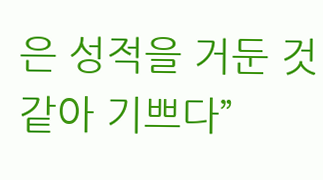은 성적을 거둔 것 같아 기쁘다”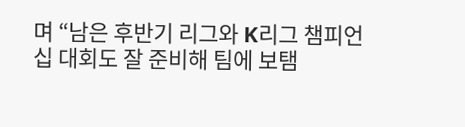며 “남은 후반기 리그와 K리그 챔피언십 대회도 잘 준비해 팀에 보탬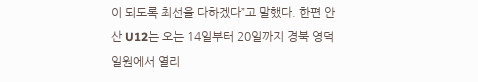이 되도록 최선을 다하겠다”고 말했다. 한편 안산 U12는 오는 14일부터 20일까지 경북 영덕 일원에서 열리